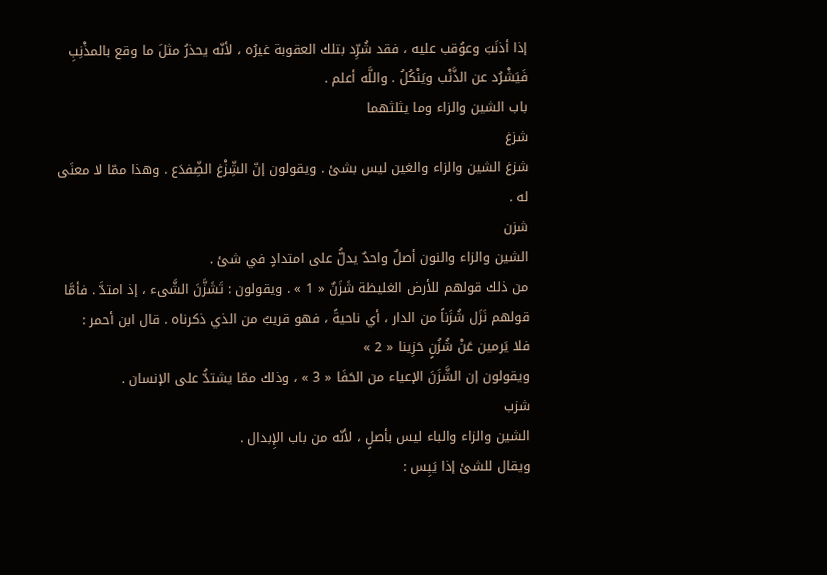إذا أذنَبَ وعوُقب عليه ، فقد شُرِّد بتلك العقوبة غيرُه ، لأنّه يحذرُ مثلَ ما وقع بالمذْنِبِ فَيَشْرُد عن الذَّنْب ويَنْكُلُ . واللَّه أعلم .
باب الشين والزاء وما يثلثهما
شزغ
شزغ الشين والزاء والغين ليس بشئ . ويقولون إنّ الشِّزْغ الضِّفدَع . وهذا ممّا لا معنَى له .
شزن
الشين والزاء والنون أصلٌ واحدٌ يدلُّ على امتدادٍ في شئ .
من ذلك قولهم للأرض الغليظة شَزَنٌ « 1 » . ويقولون : تَشَزَّنَ الشَّىء ، إذ امتدَّ . فأمَّا قولهم نَزَل شُزَناً من الدار ، أي ناحيةً ، فهو قريبٌ من الذي ذكرناه . قال ابن أحمر :
فلا يَرمين عَنْ شُزُنٍ حَزِينا « 2 »
ويقولون إن الشَّزَنَ الإعياء من الحَفَا « 3 » ، وذلك ممّا يشتدُّ على الإنسان .
شزب
الشين والزاء والباء ليس بأصلٍ ، لأنّه من باب الإِبدال .
ويقال للشئ إذا يَبِس :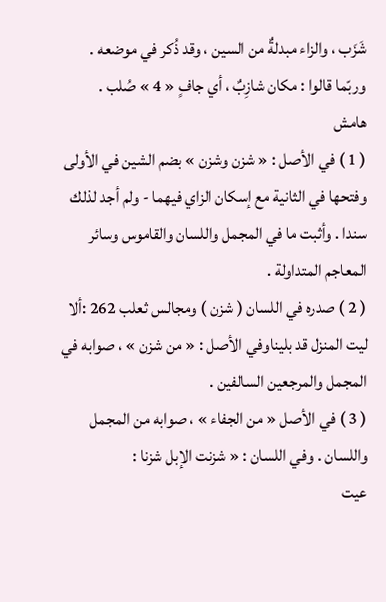شَزَب ، والزاء مبدلةٌ من السين ، وقد ذُكر في موضعه .
وربّما قالوا : مكان شازِبٌ ، أي جافٍ « 4 » صُلب .
هامش
( 1 ) في الأصل : « شزن وشزن » بضم الشين في الأولى وفتحها في الثانية مع إسكان الزاي فيهما - ولم أجد لذلك سندا . وأثبت ما في المجمل واللسان والقاموس وسائر المعاجم المتداولة .
( 2 ) صدره في اللسان ( شزن ) ومجالس ثعلب 262 :ألا ليت المنزل قد بليناوفي الأصل : « من شزن » ، صوابه في المجمل والمرجعين السالفين .
( 3 ) في الأصل « من الجفاء » ، صوابه من المجمل واللسان . وفي اللسان : « شزنت الإبل شزنا :
عيت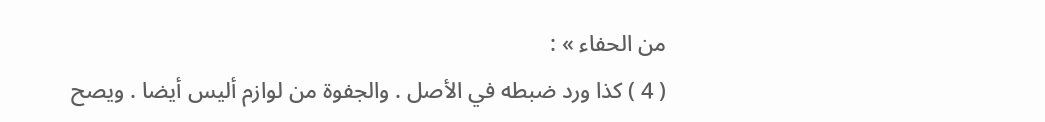من الحفاء » :
( 4 ) كذا ورد ضبطه في الأصل . والجفوة من لوازم أليس أيضا . ويصح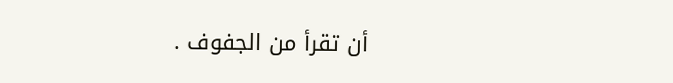أن تقرأ من الجفوف .